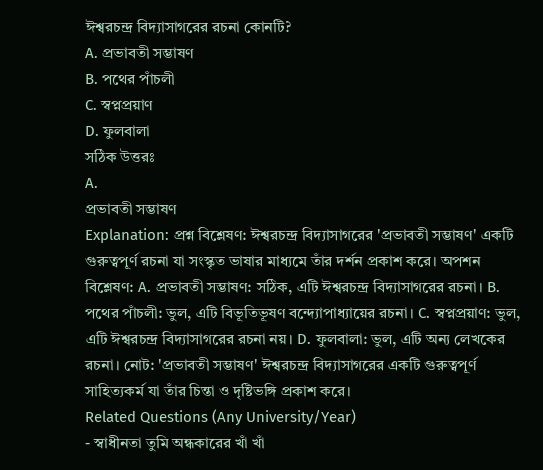ঈশ্বরচন্দ্র বিদ্যাসাগরের রচনা কোনটি?
A. প্রভাবতী সম্ভাষণ
B. পথের পাঁচলী
C. স্বপ্নপ্রয়াণ
D. ফুলবালা
সঠিক উত্তরঃ
A.
প্রভাবতী সম্ভাষণ
Explanation: প্রশ্ন বিশ্লেষণ: ঈশ্বরচন্দ্র বিদ্যাসাগরের 'প্রভাবতী সম্ভাষণ' একটি গুরুত্বপূর্ণ রচনা যা সংস্কৃত ভাষার মাধ্যমে তাঁর দর্শন প্রকাশ করে। অপশন বিশ্লেষণ: A. প্রভাবতী সম্ভাষণ: সঠিক, এটি ঈশ্বরচন্দ্র বিদ্যাসাগরের রচনা। B. পথের পাঁচলী: ভুল, এটি বিভূতিভূষণ বন্দ্যোপাধ্যায়ের রচনা। C. স্বপ্নপ্রয়াণ: ভুল, এটি ঈশ্বরচন্দ্র বিদ্যাসাগরের রচনা নয়। D. ফুলবালা: ভুল, এটি অন্য লেখকের রচনা। নোট: 'প্রভাবতী সম্ভাষণ' ঈশ্বরচন্দ্র বিদ্যাসাগরের একটি গুরুত্বপূর্ণ সাহিত্যকর্ম যা তাঁর চিন্তা ও দৃষ্টিভঙ্গি প্রকাশ করে।
Related Questions (Any University/Year)
- স্বাধীনতা তুমি অন্ধকারের খাঁ খাঁ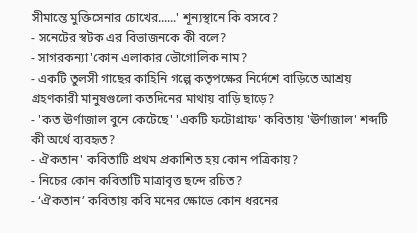সীমান্তে মুক্তিসেনার চোখের......' শূন্যস্থানে কি বসবে?
- সনেটের স্বটক এর বিভাজনকে কী বলে?
- সাগরকন্যা'কোন এলাকার ভৌগোলিক নাম?
- একটি তুলসী গাছের কাহিনি গল্পে কতৃপক্ষের নির্দেশে বাড়িতে আশ্রয় গ্রহণকারী মানুষগুলো কতদিনের মাথায় বাড়ি ছাড়ে?
- 'কত ঊর্ণাজাল বুনে কেটেছে' 'একটি ফটোগ্রাফ' কবিতায় 'ঊর্ণাজাল' শব্দটি কী অর্থে ব্যবহৃত?
- ঐকতান' কবিতাটি প্রথম প্রকাশিত হয় কোন পত্রিকায়?
- নিচের কোন কবিতাটি মাত্রাবৃত্ত ছন্দে রচিত?
- ‘ঐকতান’ কবিতায় কবি মনের ক্ষোভে কোন ধরনের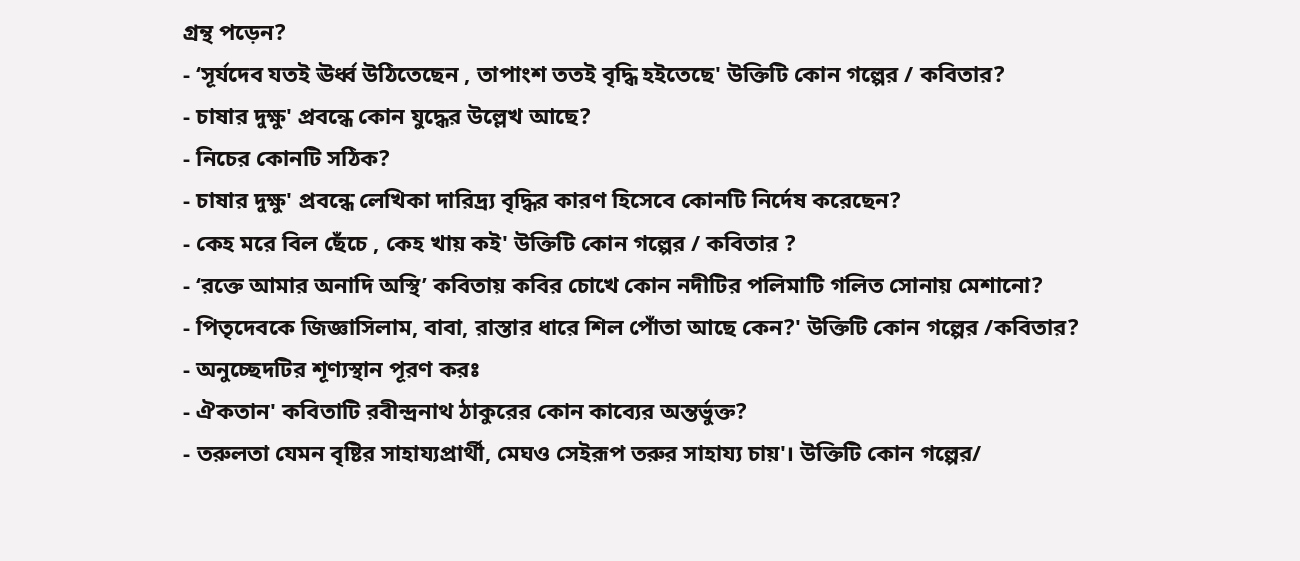গ্রন্থ পড়েন?
- ‘সূর্যদেব যতই ঊর্ধ্ব উঠিতেছেন , তাপাংশ ততই বৃদ্ধি হইতেছে' উক্তিটি কোন গল্পের / কবিতার?
- চাষার দুক্ষু' প্রবন্ধে কোন যুদ্ধের উল্লেখ আছে?
- নিচের কোনটি সঠিক?
- চাষার দুক্ষু' প্রবন্ধে লেখিকা দারিদ্র্য বৃদ্ধির কারণ হিসেবে কোনটি নির্দেষ করেছেন?
- কেহ মরে বিল ছেঁচে , কেহ খায় কই' উক্তিটি কোন গল্পের / কবিতার ?
- ‘রক্তে আমার অনাদি অস্থি’ কবিতায় কবির চোখে কোন নদীটির পলিমাটি গলিত সোনায় মেশানো?
- পিতৃদেবকে জিজ্ঞাসিলাম, বাবা, রাস্তার ধারে শিল পোঁতা আছে কেন?' উক্তিটি কোন গল্পের /কবিতার?
- অনুচ্ছেদটির শূণ্যস্থান পূরণ করঃ
- ঐকতান' কবিতাটি রবীন্দ্রনাথ ঠাকুরের কোন কাব্যের অন্তর্ভুক্ত?
- তরুলতা যেমন বৃষ্টির সাহায্যপ্রার্থী, মেঘও সেইরূপ তরুর সাহায্য চায়'। উক্তিটি কোন গল্পের/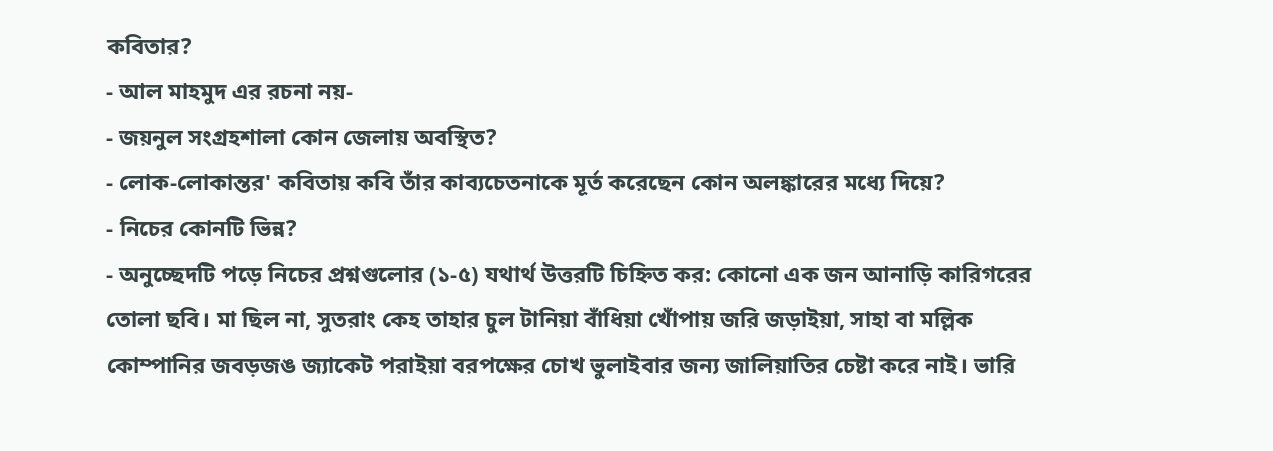কবিতার?
- আল মাহমুদ এর রচনা নয়-
- জয়নুল সংগ্রহশালা কোন জেলায় অবস্থিত?
- লোক-লোকান্তর' কবিতায় কবি তাঁর কাব্যচেতনাকে মূর্ত করেছেন কোন অলঙ্কারের মধ্যে দিয়ে?
- নিচের কোনটি ভিন্ন?
- অনুচ্ছেদটি পড়ে নিচের প্রশ্নগুলোর (১-৫) যথার্থ উত্তরটি চিহ্নিত কর: কোনো এক জন আনাড়ি কারিগরের তোলা ছবি। মা ছিল না, সুতরাং কেহ তাহার চুল টানিয়া বাঁধিয়া খোঁপায় জরি জড়াইয়া, সাহা বা মল্লিক কোম্পানির জবড়জঙ জ্যাকেট পরাইয়া বরপক্ষের চোখ ভুলাইবার জন্য জালিয়াতির চেষ্টা করে নাই। ভারি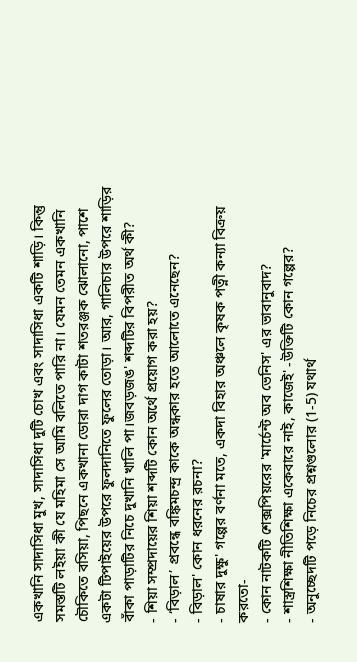একখানি সাদাসিধা মুখ, সাদাসিধা দুটি চোখ এবং সাদাসিধা একটি শাড়ি। কিন্তু সমস্তটি লইয়া কী যে মহিমা সে আমি বলিতে পারি না। যেমন তেমন একখানি চৌকিতে বসিয়া, পিছনে একখানা ডোরা দাগ কাটা শতরঞ্জক ঝোলানো, পাশে একটা টিপাইয়ের উপরে ফুলদানিতে ফুলের তোড়া। আর, গালিচার উপরে শাড়ির বাঁকা পাড়াটির নিচে দুখানি খালি পা।জবড়জঙ' শব্দটির বিপরীত অর্থ কী?
- শিয়া সম্প্রদায়ের শিয়া শব্দটি কোন অর্থে প্রয়োগ করা হয়?
- ‘বিড়াল’ প্রবন্ধে বঙ্কিমচন্দ্র কাকে অন্ধকার হতে আলোতে এনেছেন?
- বিড়াল' কোন ধরনের রচনা?
- চাষার দুক্ষু' গল্পের বর্ণনা মতে, একদা বিহার অঞ্চলে কৃষক পত্নী কন্যা বিক্রয় করতো-
- কোন নাটকটি শেক্সপিয়রের 'মার্চেন্ট অব ভেনিস' এর ভাবানুবাদ?
- শাস্ত্রশিক্ষা নীতিশিক্ষা একেবারে নাই, কাজেই' -উক্তিটি কোন গল্পের?
- অনুচ্ছেদটি পড়ে নিচের প্রশ্নগুলোর (1-5) যথার্থ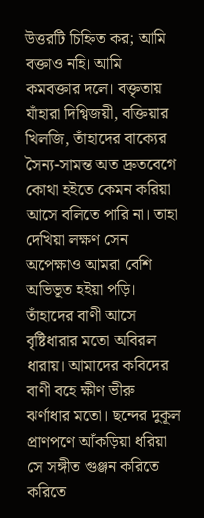উত্তরটি চিহ্নিত কর; আমি বক্তাও নহি। আমি কমবক্তার দলে। বক্তৃতায় যাঁহারা দিগ্বিজয়ী, বক্তিয়ার খিলজি, তাঁহাদের বাক্যের সৈন্য-সামন্ত অত দ্রুতবেগে কোথা হইতে কেমন করিয়া আসে বলিতে পারি না। তাহা দেখিয়া লক্ষণ সেন অপেক্ষাও আমরা বেশি অভিভূত হইয়া পড়ি। তাঁহাদের বাণী আসে বৃষ্টিধারার মতো অবিরল ধারায়। আমাদের কবিদের বাণী বহে ক্ষীণ ভীরু ঝর্ণাধার মতো। ছন্দের দুকূল প্রাণপণে আঁকড়িয়া ধরিয়া সে সঙ্গীত গুঞ্জন করিতে করিতে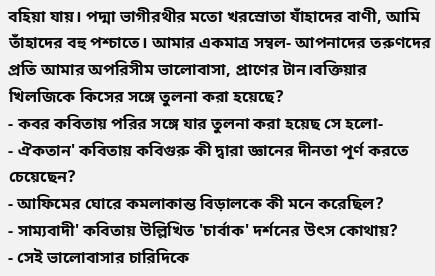বহিয়া যায়। পদ্মা ভাগীরথীর মতো খরস্রোতা যাঁহাদের বাণী, আমি তাঁহাদের বহু পশ্চাতে। আমার একমাত্র সম্বল- আপনাদের তরুণদের প্রতি আমার অপরিসীম ভালোবাসা, প্রাণের টান।বক্তিয়ার খিলজিকে কিসের সঙ্গে তুলনা করা হয়েছে?
- কবর কবিতায় পরির সঙ্গে যার তুলনা করা হয়েছ সে হলো-
- ঐকতান' কবিতায় কবিগুরু কী দ্বারা জ্ঞানের দীনতা পূর্ণ করতে চেয়েছেন?
- আফিমের ঘোরে কমলাকান্ত বিড়ালকে কী মনে করেছিল?
- সাম্যবাদী' কবিতায় উল্লিখিত 'চার্বাক' দর্শনের উৎস কোথায়?
- সেই ভালোবাসার চারিদিকে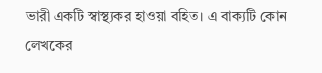ভারী একটি স্বাস্থ্যকর হাওয়া বহিত। এ বাক্যটি কোন লেখকের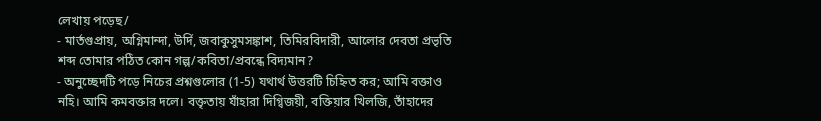লেখায় পড়েছ/
- মার্তগুপ্রায়, অগ্নিমান্দা, উর্দি, জবাকুসুমসঙ্কাশ, তিমিরবিদারী, আলোর দেবতা প্রভৃতি শব্দ তোমার পঠিত কোন গল্প/কবিতা/প্রবন্ধে বিদ্যমান?
- অনুচ্ছেদটি পড়ে নিচের প্রশ্নগুলোর (1-5) যথার্থ উত্তরটি চিহ্নিত কর; আমি বক্তাও নহি। আমি কমবক্তার দলে। বক্তৃতায় যাঁহারা দিগ্বিজয়ী, বক্তিয়ার খিলজি, তাঁহাদের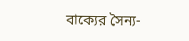বাক্যের সৈন্য-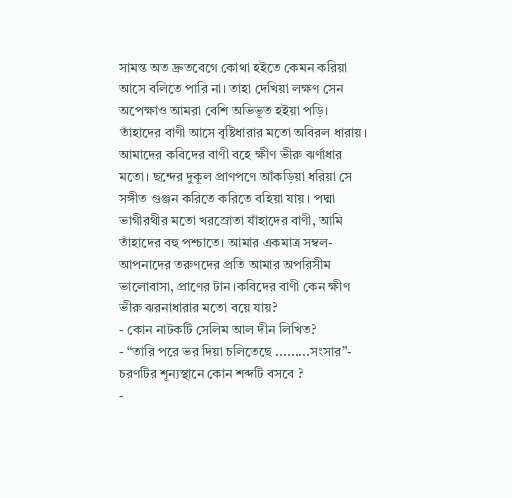সামন্ত অত দ্রুতবেগে কোথা হইতে কেমন করিয়া আসে বলিতে পারি না। তাহা দেখিয়া লক্ষণ সেন অপেক্ষাও আমরা বেশি অভিভূত হইয়া পড়ি। তাঁহাদের বাণী আসে বৃষ্টিধারার মতো অবিরল ধারায়। আমাদের কবিদের বাণী বহে ক্ষীণ ভীরু ঝর্ণাধার মতো। ছন্দের দুকূল প্রাণপণে আঁকড়িয়া ধরিয়া সে সঙ্গীত গুঞ্জন করিতে করিতে বহিয়া যায়। পদ্মা ভাগীরথীর মতো খরস্রোতা যাঁহাদের বাণী, আমি তাঁহাদের বহু পশ্চাতে। আমার একমাত্র সম্বল- আপনাদের তরুণদের প্রতি আমার অপরিসীম ভালোবাসা, প্রাণের টান।কবিদের বাণী কেন ক্ষীণ ভীরু ঝরনাধারার মতো বয়ে যায়?
- কোন নাটকটি সেলিম আল দীন লিখিত?
- “তারি পরে ভর দিয়া চলিতেছে .........সংসার”- চরণটির শূন্যস্থানে কোন শব্দটি বসবে ?
-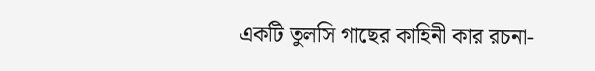একটি তুলসি গাছের কাহিনী কার রচনা-